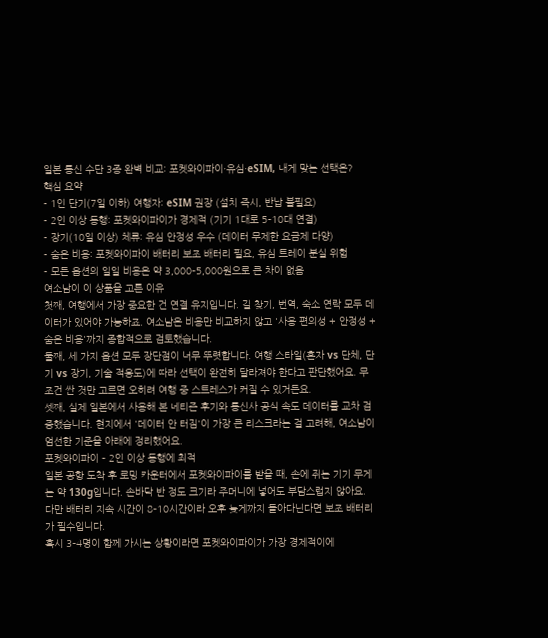일본 통신 수단 3종 완벽 비교: 포켓와이파이·유심·eSIM, 내게 맞는 선택은?
핵심 요약
- 1인 단기(7일 이하) 여행자: eSIM 권장 (설치 즉시, 반납 불필요)
- 2인 이상 동행: 포켓와이파이가 경제적 (기기 1대로 5–10대 연결)
- 장기(10일 이상) 체류: 유심 안정성 우수 (데이터 무제한 요금제 다양)
- 숨은 비용: 포켓와이파이 배터리 보조 배터리 필요, 유심 트레이 분실 위험
- 모든 옵션의 일일 비용은 약 3,000–5,000원으로 큰 차이 없음
여소남이 이 상품을 고른 이유
첫째, 여행에서 가장 중요한 건 연결 유지입니다. 길 찾기, 번역, 숙소 연락 모두 데이터가 있어야 가능하죠. 여소남은 비용만 비교하지 않고 '사용 편의성 + 안정성 + 숨은 비용'까지 종합적으로 검토했습니다.
둘째, 세 가지 옵션 모두 장단점이 너무 뚜렷합니다. 여행 스타일(혼자 vs 단체, 단기 vs 장기, 기술 적응도)에 따라 선택이 완전히 달라져야 한다고 판단했어요. 무조건 싼 것만 고르면 오히려 여행 중 스트레스가 커질 수 있거든요.
셋째, 실제 일본에서 사용해 본 네티즌 후기와 통신사 공식 속도 데이터를 교차 검증했습니다. 현지에서 '데이터 안 터짐'이 가장 큰 리스크라는 걸 고려해, 여소남이 엄선한 기준을 아래에 정리했어요.
포켓와이파이 – 2인 이상 동행에 최적
일본 공항 도착 후 로밍 카운터에서 포켓와이파이를 받을 때, 손에 쥐는 기기 무게는 약 130g입니다. 손바닥 반 정도 크기라 주머니에 넣어도 부담스럽지 않아요. 다만 배터리 지속 시간이 8–10시간이라 오후 늦게까지 돌아다닌다면 보조 배터리가 필수입니다.
혹시 3–4명이 함께 가시는 상황이라면 포켓와이파이가 가장 경제적이에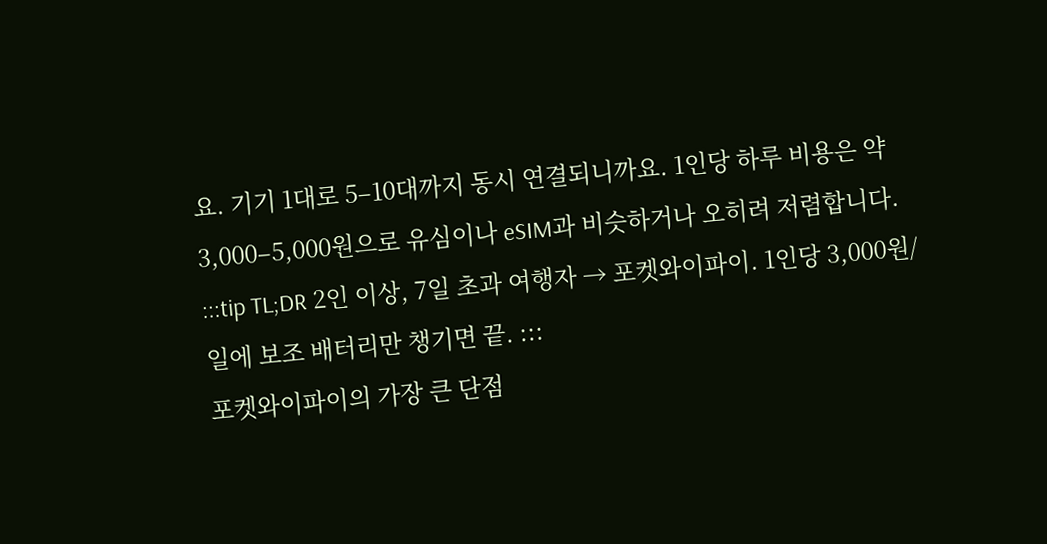요. 기기 1대로 5–10대까지 동시 연결되니까요. 1인당 하루 비용은 약 3,000–5,000원으로 유심이나 eSIM과 비슷하거나 오히려 저렴합니다.
:::tip TL;DR 2인 이상, 7일 초과 여행자 → 포켓와이파이. 1인당 3,000원/일에 보조 배터리만 챙기면 끝. :::
포켓와이파이의 가장 큰 단점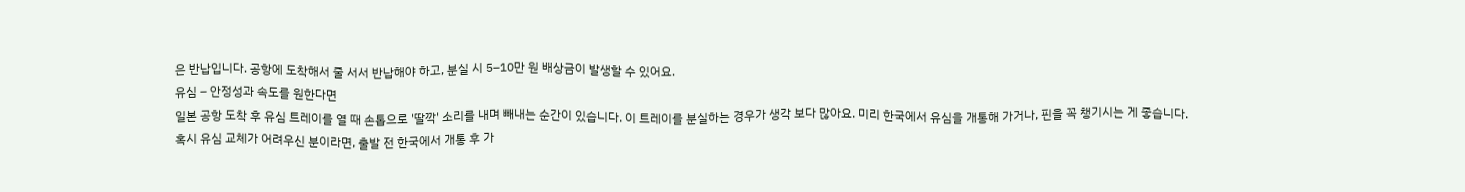은 반납입니다. 공항에 도착해서 줄 서서 반납해야 하고, 분실 시 5–10만 원 배상금이 발생할 수 있어요.
유심 – 안정성과 속도를 원한다면
일본 공항 도착 후 유심 트레이를 열 때 손톱으로 '딸깍' 소리를 내며 빼내는 순간이 있습니다. 이 트레이를 분실하는 경우가 생각 보다 많아요. 미리 한국에서 유심을 개통해 가거나, 핀을 꼭 챙기시는 게 좋습니다.
혹시 유심 교체가 어려우신 분이라면, 출발 전 한국에서 개통 후 가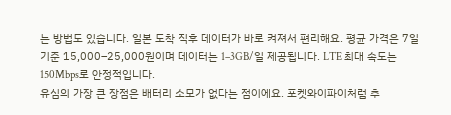는 방법도 있습니다. 일본 도착 직후 데이터가 바로 켜져서 편리해요. 평균 가격은 7일 기준 15,000–25,000원이며 데이터는 1–3GB/일 제공됩니다. LTE 최대 속도는 150Mbps로 안정적입니다.
유심의 가장 큰 장점은 배터리 소모가 없다는 점이에요. 포켓와이파이처럼 추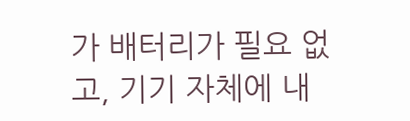가 배터리가 필요 없고, 기기 자체에 내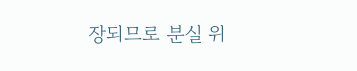장되므로 분실 위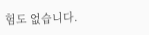험도 없습니다.